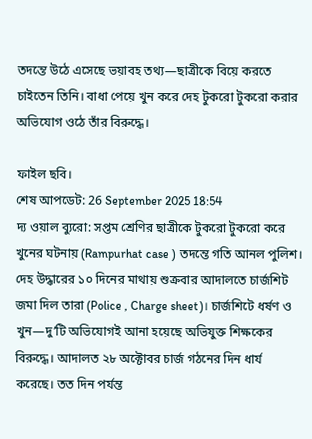তদন্তে উঠে এসেছে ভয়াবহ তথ্য—ছাত্রীকে বিয়ে করতে চাইতেন তিনি। বাধা পেয়ে খুন করে দেহ টুকরো টুকরো করার অভিযোগ ওঠে তাঁর বিরুদ্ধে।

ফাইল ছবি।
শেষ আপডেট: 26 September 2025 18:54
দ্য ওয়াল ব্যুরো: সপ্তম শ্রেণির ছাত্রীকে টুকরো টুকরো করে খুনের ঘটনায় (Rampurhat case ) তদন্তে গতি আনল পুলিশ। দেহ উদ্ধারের ১০ দিনের মাথায় শুক্রবার আদালতে চার্জশিট জমা দিল তারা (Police , Charge sheet)। চার্জশিটে ধর্ষণ ও খুন—দু’টি অভিযোগই আনা হয়েছে অভিযুক্ত শিক্ষকের বিরুদ্ধে। আদালত ২৮ অক্টোবর চার্জ গঠনের দিন ধার্য করেছে। তত দিন পর্যন্ত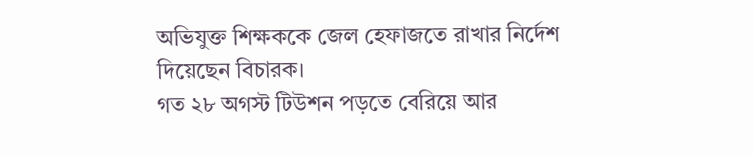অভিযুক্ত শিক্ষককে জেল হেফাজতে রাখার নির্দেশ দিয়েছেন বিচারক।
গত ২৮ অগস্ট টিউশন পড়তে বেরিয়ে আর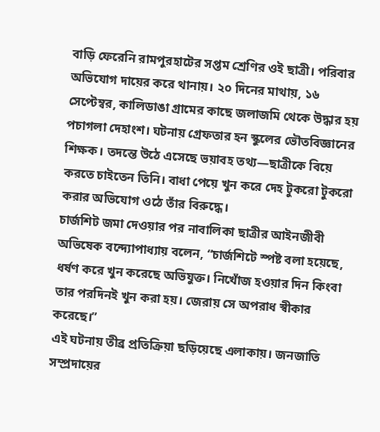বাড়ি ফেরেনি রামপুরহাটের সপ্তম শ্রেণির ওই ছাত্রী। পরিবার অভিযোগ দায়ের করে থানায়। ২০ দিনের মাথায়, ১৬ সেপ্টেম্বর, কালিডাঙা গ্রামের কাছে জলাজমি থেকে উদ্ধার হয় পচাগলা দেহাংশ। ঘটনায় গ্রেফতার হন স্কুলের ভৌতবিজ্ঞানের শিক্ষক। তদন্তে উঠে এসেছে ভয়াবহ তথ্য—ছাত্রীকে বিয়ে করতে চাইতেন তিনি। বাধা পেয়ে খুন করে দেহ টুকরো টুকরো করার অভিযোগ ওঠে তাঁর বিরুদ্ধে।
চার্জশিট জমা দেওয়ার পর নাবালিকা ছাত্রীর আইনজীবী অভিষেক বন্দ্যোপাধ্যায় বলেন, “চার্জশিটে স্পষ্ট বলা হয়েছে, ধর্ষণ করে খুন করেছে অভিযুক্ত। নিখোঁজ হওয়ার দিন কিংবা তার পরদিনই খুন করা হয়। জেরায় সে অপরাধ স্বীকার করেছে।”
এই ঘটনায় তীব্র প্রতিক্রিয়া ছড়িয়েছে এলাকায়। জনজাতি সম্প্রদায়ের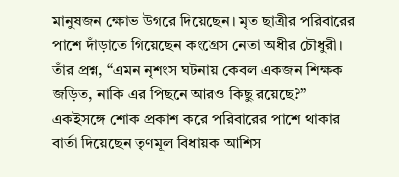মানুষজন ক্ষোভ উগরে দিয়েছেন। মৃত ছাত্রীর পরিবারের পাশে দাঁড়াতে গিয়েছেন কংগ্রেস নেতা অধীর চৌধুরী। তাঁর প্রশ্ন, “এমন নৃশংস ঘটনায় কেবল একজন শিক্ষক জড়িত, নাকি এর পিছনে আরও কিছু রয়েছে?” একইসঙ্গে শোক প্রকাশ করে পরিবারের পাশে থাকার বার্তা দিয়েছেন তৃণমূল বিধায়ক আশিস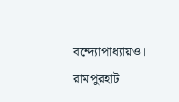বন্দ্যোপাধ্যায়ও।
রামপুরহাট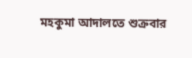মহকুমা আদালতে শুক্রবার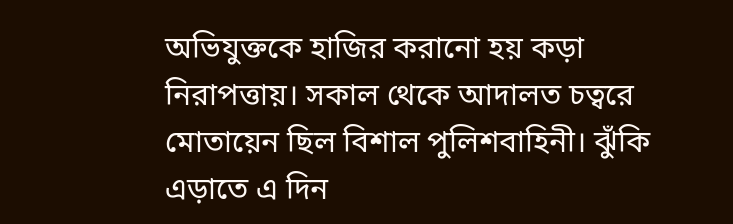অভিযুক্তকে হাজির করানো হয় কড়া নিরাপত্তায়। সকাল থেকে আদালত চত্বরে মোতায়েন ছিল বিশাল পুলিশবাহিনী। ঝুঁকি এড়াতে এ দিন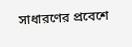সাধারণের প্রবেশে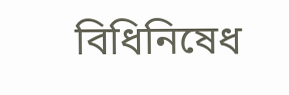বিধিনিষেধ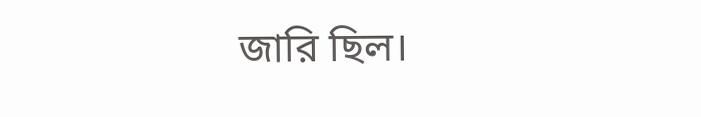জারি ছিল।